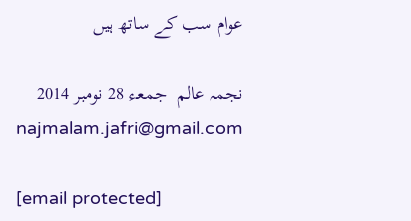عوام سب کے ساتھ ہیں

نجمہ عالم  جمعـء 28 نومبر 2014
najmalam.jafri@gmail.com

[email protected]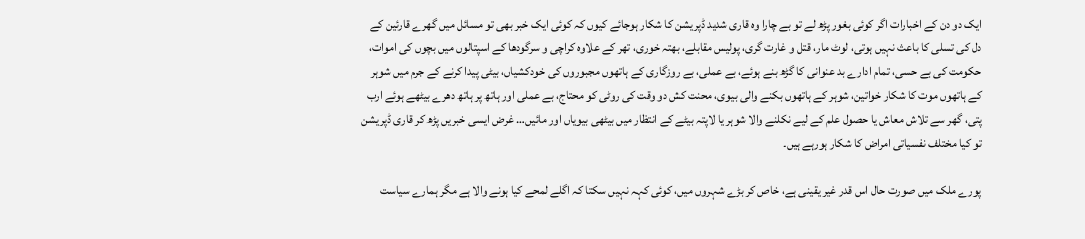ایک دو دن کے اخبارات اگر کوئی بغور پڑھ لے تو بے چارا وہ قاری شدید ڈپریشن کا شکار ہوجائے کیوں کہ کوئی ایک خبر بھی تو مسائل میں گھرے قارئین کے دل کی تسلی کا باعث نہیں ہوتی، لوٹ مار، قتل و غارت گری، پولیس مقابلے، بھتہ خوری، تھر کے علاوہ کراچی و سرگودھا کے اسپتالوں میں بچوں کی اموات، حکومت کی بے حسی، تمام ادارے بد عنوانی کا گڑھ بنے ہوئے، بے عملی، بے روزگاری کے ہاتھوں مجبوروں کی خودکشیاں، بیٹی پیدا کرنے کے جرم میں شوہر کے ہاتھوں موت کا شکار خواتین، شوہر کے ہاتھوں بکنے والی بیوی، محنت کش دو وقت کی روٹی کو محتاج، بے عملی اور ہاتھ پر ہاتھ دھرے بیٹھے ہوئے ارب پتی، گھر سے تلاش معاش یا حصول علم کے لیے نکلنے والا شوہر یا لاپتہ بیٹے کے انتظار میں بیٹھی بیویاں اور مائیں… غرض ایسی خبریں پڑھ کر قاری ڈپریشن تو کیا مختلف نفسیاتی امراض کا شکار ہورہے ہیں۔

پورے ملک میں صورت حال اس قدر غیر یقینی ہے، خاص کر بڑے شہروں میں، کوئی کہہ نہیں سکتا کہ اگلے لمحے کیا ہونے والا ہے مگر ہمارے سیاست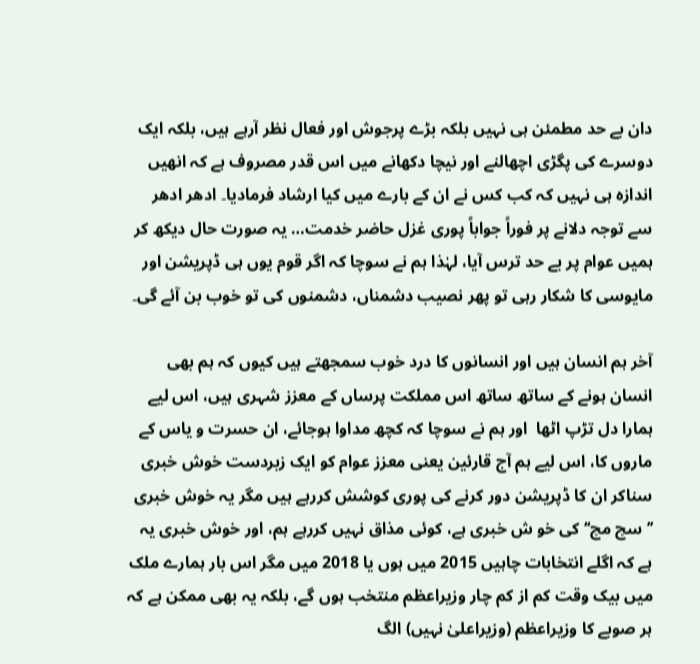دان بے حد مطمئن ہی نہیں بلکہ بڑے پرجوش اور فعال نظر آرہے ہیں، بلکہ ایک دوسرے کی پگڑی اچھالنے اور نیچا دکھانے میں اس قدر مصروف ہے کہ انھیں اندازہ ہی نہیں کہ کب کس نے ان کے بارے میں کیا ارشاد فرمادیا۔ ادھر ادھر سے توجہ دلانے پر فوراً جواباً پوری غزل حاضر خدمت… یہ صورت حال دیکھ کر ہمیں عوام پر بے حد ترس آیا، لہٰذا ہم نے سوچا کہ اگر قوم یوں ہی ڈپریشن اور مایوسی کا شکار رہی تو پھر نصیب دشمناں، دشمنوں کی تو خوب بن آئے گی۔

آخر ہم انسان ہیں اور انسانوں کا درد خوب سمجھتے ہیں کیوں کہ ہم بھی انسان ہونے کے ساتھ ساتھ اس مملکت پرساں کے معزز شہری ہیں، اس لیے ہمارا دل تڑپ اٹھا  اور ہم نے سوچا کہ کچھ مداوا ہوجائے، ان حسرت و یاس کے ماروں کا، اس لیے ہم آج قارئین یعنی معزز عوام کو ایک زبردست خوش خبری سناکر ان کا ڈپریشن دور کرنے کی پوری کوشش کررہے ہیں مگر یہ خوش خبری ’’سچ مچ‘‘ کی خو ش خبری ہے، کوئی مذاق نہیں کررہے ہم، اور خوش خبری یہ ہے کہ اگلے انتخابات چاہیں 2015 میں ہوں یا 2018 میں مگر اس بار ہمارے ملک میں بیک وقت کم از کم چار وزیراعظم منتخب ہوں گے، بلکہ یہ بھی ممکن ہے کہ ہر صوبے کا وزیراعظم (وزیراعلیٰ نہیں) الگ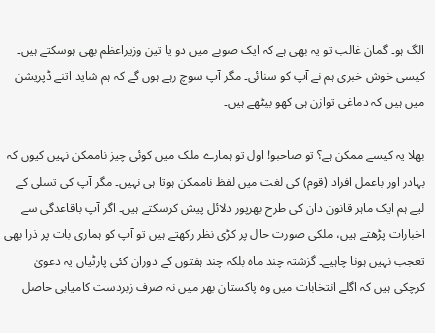الگ ہو۔ گمان غالب تو یہ بھی ہے کہ ایک صوبے میں دو یا تین وزیراعظم بھی ہوسکتے ہیں۔ کیسی خوش خبری ہم نے آپ کو سنائی۔ مگر آپ سوچ رہے ہوں گے کہ ہم شاید اتنے ڈپریشن میں ہیں کہ دماغی توازن ہی کھو بیٹھے ہیں۔

بھلا یہ کیسے ممکن ہے؟ تو صاحبو! اول تو ہمارے ملک میں کوئی چیز ناممکن نہیں کیوں کہ بہادر اور باعمل افراد (قوم) کی لغت میں لفظ ناممکن ہوتا ہی نہیں۔ مگر آپ کی تسلی کے لیے ہم ایک ماہر قانون دان کی طرح بھرپور دلائل پیش کرسکتے ہیں۔ اگر آپ باقاعدگی سے اخبارات پڑھتے ہیں، ملکی صورت حال پر کڑی نظر رکھتے ہیں تو آپ کو ہماری بات پر ذرا بھی تعجب نہیں ہونا چاہیے۔ گزشتہ چند ماہ بلکہ چند ہفتوں کے دوران کئی پارٹیاں یہ دعویٰ کرچکی ہیں کہ اگلے انتخابات میں وہ پاکستان بھر میں نہ صرف زبردست کامیابی حاصل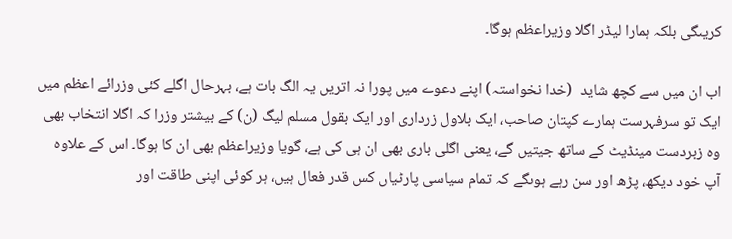کریںگی بلکہ ہمارا لیڈر اگلا وزیراعظم ہوگا۔

اب ان میں سے کچھ شاید  (خدا نخواستہ) اپنے دعوے میں پورا نہ اتریں یہ الگ بات ہے، بہرحال اگلے کئی وزرائے اعظم میں ایک تو سرفہرست ہمارے کپتان صاحب، ایک بلاول زرداری اور ایک بقول مسلم لیگ (ن) کے بیشتر وزرا کہ اگلا انتخاب بھی وہ زبردست مینڈیٹ کے ساتھ جیتیں گے، یعنی اگلی باری بھی ان ہی کی ہے، گویا وزیراعظم بھی ان کا ہوگا۔ اس کے علاوہ آپ خود دیکھ، پڑھ اور سن رہے ہوںگے کہ تمام سیاسی پارٹیاں کس قدر فعال ہیں، ہر کوئی اپنی طاقت اور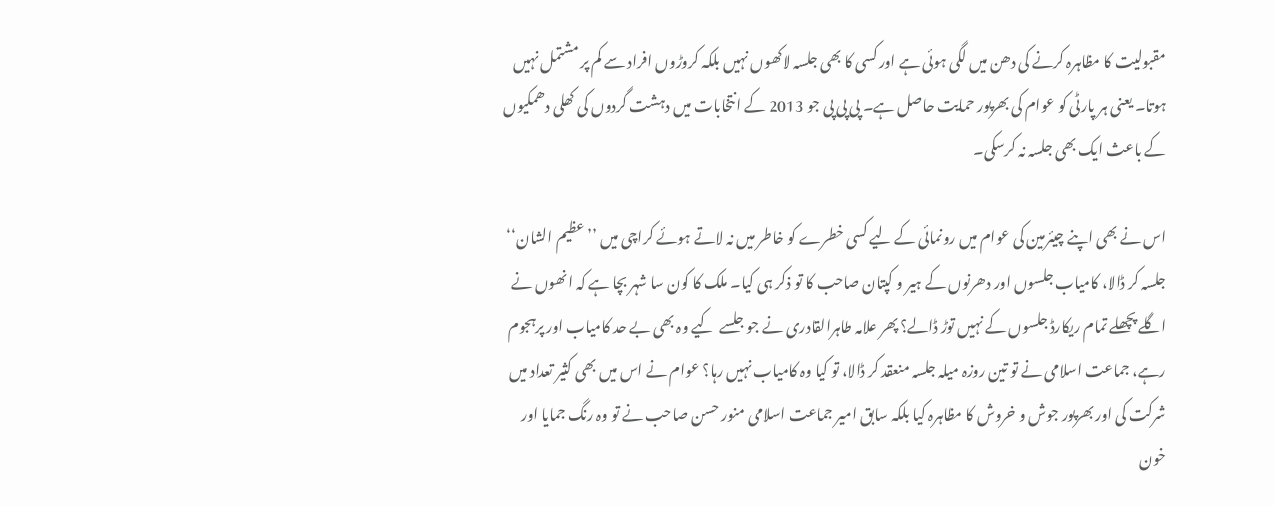مقبولیت کا مظاہرہ کرنے کی دھن میں لگی ہوئی ہے اور کسی کا بھی جلسہ لاکھوں نہیں بلکہ کروڑوں افراد سے کم پر مشتمل نہیں ہوتا۔ یعنی ہر پارٹی کو عوام کی بھرپور حمایت حاصل ہے۔ پی پی پی جو 2013 کے انتخابات میں دہشت گردوں کی کھلی دھمکیوں کے باعث ایک بھی جلسہ نہ کرسکی۔

اس نے بھی اپنے چیئرمین کی عوام میں رونمائی کے لیے کسی خطرے کو خاطر میں نہ لاتے ہوئے کراچی میں ’’عظیم الشان‘‘ جلسہ کر ڈالا، کامیاب جلسوں اور دھرنوں کے ہیر و کپتان صاحب کا تو ذکر ہی کیا۔ ملک کا کون سا شہر بچا ہے کہ انھوں نے اگلے پچھلے تمام ریکارڈ جلسوں کے نہیں توڑ ڈالے؟ پھر علامہ طاہرالقادری نے جو جلسے  کیے وہ بھی بے حد کامیاب اور پرہجوم رہے، جماعت اسلامی نے تو تین روزہ میلہ جلسہ منعقد کر ڈالا، تو کیا وہ کامیاب نہیں رہا؟ عوام نے اس میں بھی کثیر تعداد میں شرکت کی اور بھرپور جوش و خروش کا مظاہرہ کیا بلکہ سابق امیر جماعت اسلامی منور حسن صاحب نے تو وہ رنگ جمایا اور خون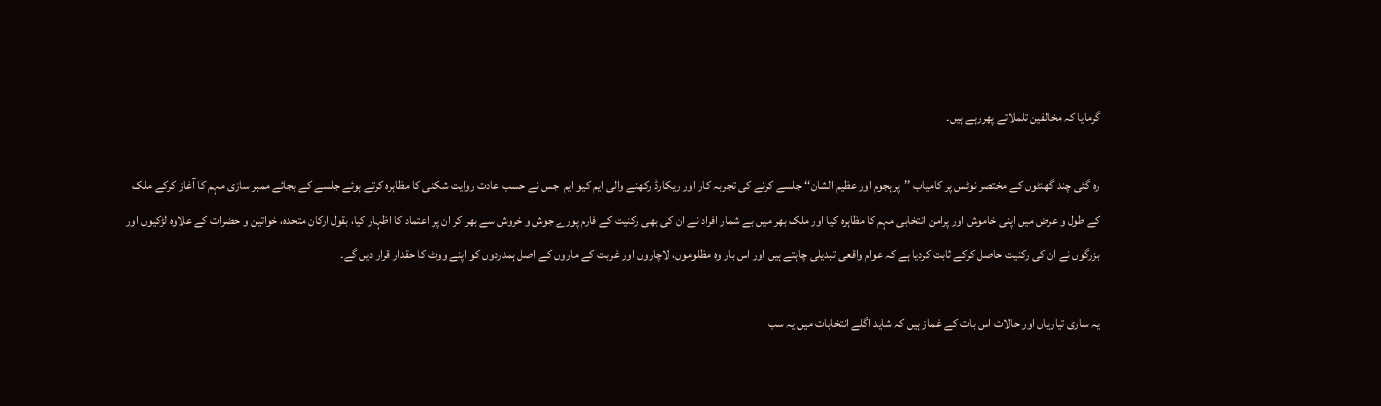گرمایا کہ مخالفین تلملاتے پھررہے ہیں۔

رہ گئی چند گھنٹوں کے مختصر نوٹس پر کامیاب ’’پرہجوم اور عظیم الشان‘‘ جلسے کرنے کی تجربہ کار اور ریکارڈ رکھنے والی ایم کیو ایم  جس نے حسب عادت روایت شکنی کا مظاہرہ کرتے ہوئے جلسے کے بجائے ممبر سازی مہم کا آغاز کرکے ملک کے طول و عرض میں اپنی خاموش اور پرامن انتخابی مہم کا مظاہرہ کیا اور ملک بھر میں بے شمار افراد نے ان کی بھی رکنیت کے فارم پورے جوش و خروش سے بھر کر ان پر اعتماد کا اظہار کیا، بقول ارکان متحدہ، خواتین و حضرات کے علاوہ لڑکیوں اور بزرگوں نے ان کی رکنیت حاصل کرکے ثابت کردیا ہے کہ عوام واقعی تبدیلی چاہتے ہیں اور اس بار وہ مظلوموں، لاچاروں اور غربت کے ماروں کے اصل ہمدردوں کو اپنے ووٹ کا حقدار قرار دیں گے۔

یہ ساری تیاریاں اور حالات اس بات کے غماز ہیں کہ شاید اگلے انتخابات میں یہ سب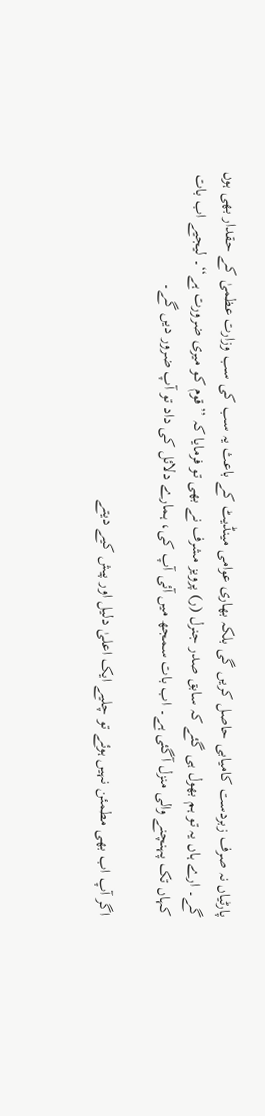پارٹیاں نہ صرف زبردست کامیابی حاصل کریں گی بلکہ بھاری عوامی مینڈیٹ کے باعث یہ سب کی سب وزارت عظمیٰ کے حقدار بھی ہوں گے۔ ارے ہاں یہ تو ہم بھول ہی گئے کہ سابق صدر جنرل (ر) پرویز مشرف نے بھی تو فرمایا کہ ’’قوم کو میری ضرورت ہے‘‘۔ لیجیے اب بات کہاں تک پہنچنے والی منزل آگئی ہے۔ اب بات سمجھ میں آئی آپ کی، ہمارے دلائل کی داد تو آپ ضرور دیں گے۔

اگر آپ اب بھی مطمئن نہیں ہوئے تو چلیے ایک اعلیٰ دلیل اور پیش کیے دیتے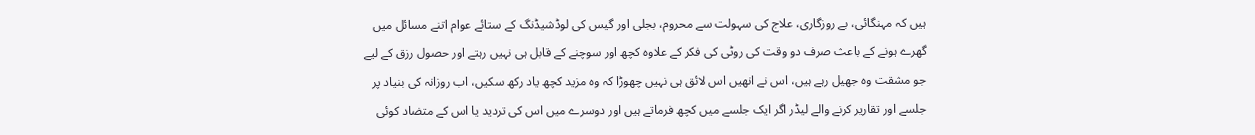ہیں کہ مہنگائی، بے روزگاری، علاج کی سہولت سے محروم، بجلی اور گیس کی لوڈشیڈنگ کے ستائے عوام اتنے مسائل میں گھرے ہونے کے باعث صرف دو وقت کی روٹی کی فکر کے علاوہ کچھ اور سوچنے کے قابل ہی نہیں رہتے اور حصول رزق کے لیے جو مشقت وہ جھیل رہے ہیں، اس نے انھیں اس لائق ہی نہیں چھوڑا کہ وہ مزید کچھ یاد رکھ سکیں، اب روزانہ کی بنیاد پر جلسے اور تقاریر کرنے والے لیڈر اگر ایک جلسے میں کچھ فرماتے ہیں اور دوسرے میں اس کی تردید یا اس کے متضاد کوئی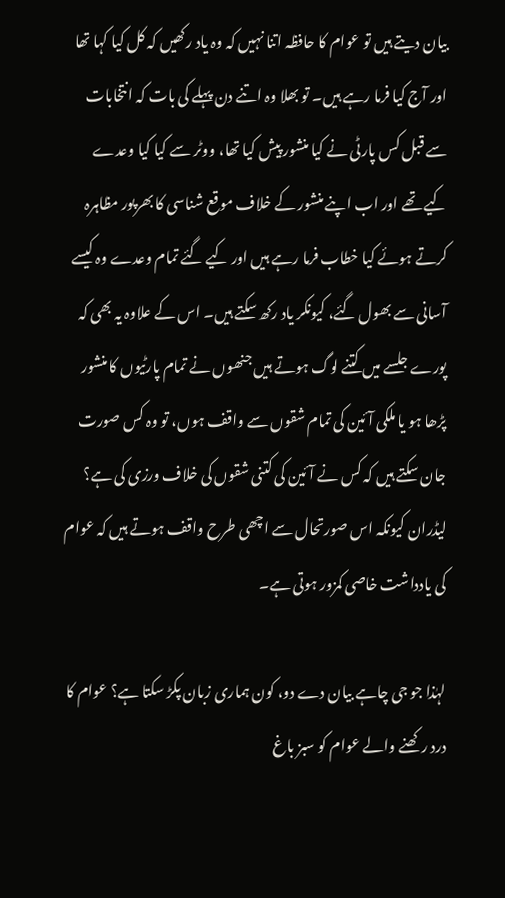بیان دیتے ہیں تو عوام کا حافظہ اتنا نہیں کہ وہ یاد رکھیں کہ کل کیا کہا تھا اور آج کیا فرما رہے ہیں۔ تو بھلا وہ اتنے دن پہلے کی بات کہ انتخابات سے قبل کس پارٹی نے کیا منشور پیش کیا تھا، ووٹر سے کیا کیا وعدے کیے تھے اور اب اپنے منشور کے خلاف موقع شناسی کا بھرپور مظاہرہ کرتے ہوئے کیا خطاب فرما رہے ہیں اور کیے گئے تمام وعدے وہ کیسے آسانی سے بھول گئے، کیونکر یاد رکھ سکتے ہیں۔ اس کے علاوہ یہ بھی کہ پورے جلسے میں کتنے لوگ ہوتے ہیں جنھوں نے تمام پارٹیوں کا منشور پڑھا ہو یا ملکی آئین کی تمام شقوں سے واقف ہوں، تو وہ کس صورت جان سکتے ہیں کہ کس نے آئین کی کتنی شقوں کی خلاف ورزی کی ہے؟ لیڈران کیونکہ اس صورتحال سے اچھی طرح واقف ہوتے ہیں کہ عوام کی یادداشت خاصی کمزور ہوتی ہے۔

لہٰذا جو جی چاہے بیان دے دو، کون ہماری زبان پکڑ سکتا ہے؟ عوام کا درد رکھنے والے عوام کو سبز باغ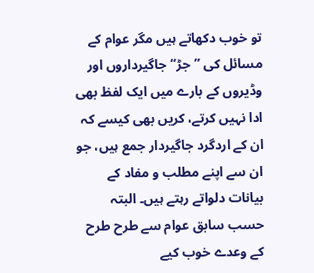تو خوب دکھاتے ہیں مگر عوام کے مسائل کی ’’جڑ‘‘ جاگیرداروں اور وڈیروں کے بارے میں ایک لفظ بھی ادا نہیں کرتے، کریں بھی کیسے کہ ان کے اردگرد جاگیردار جمع ہیں، جو ان سے اپنے مطلب و مفاد کے بیانات دلواتے رہتے ہیں۔ البتہ حسب سابق عوام سے طرح طرح کے وعدے خوب کیے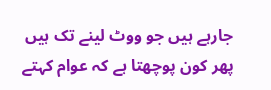جارہے ہیں جو ووٹ لینے تک ہیں پھر کون پوچھتا ہے کہ عوام کہتے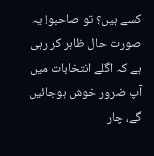کسے ہیں؟ تو صاحبو! یہ صورت حال ظاہر کر رہی ہے کہ اگلے انتخابات میں آپ ضرور خوش ہوجائیں گے، چار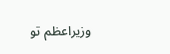وزیراعظم تو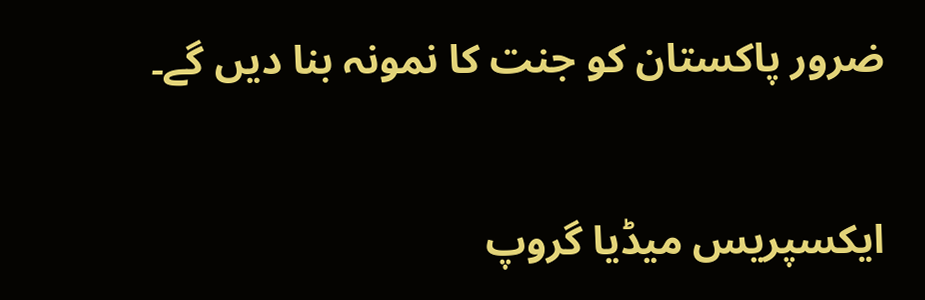ضرور پاکستان کو جنت کا نمونہ بنا دیں گے۔

ایکسپریس میڈیا گروپ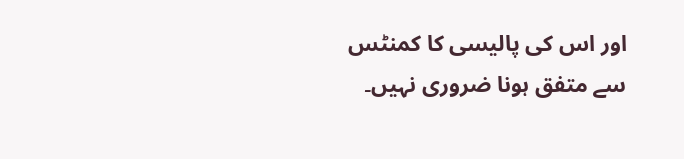اور اس کی پالیسی کا کمنٹس سے متفق ہونا ضروری نہیں۔